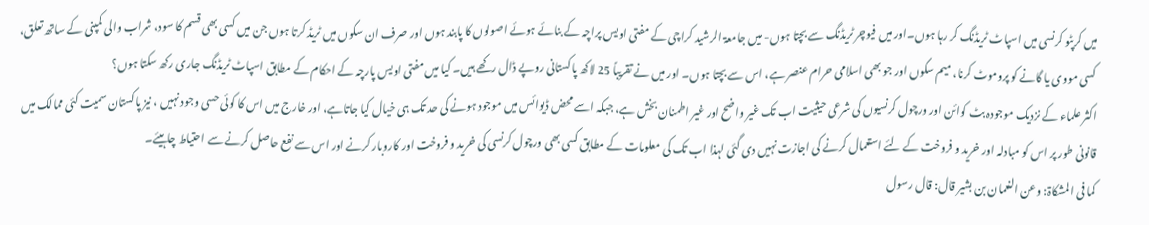میں کرپٹو کرنسی میں اسپاٹ ٹریڈنگ کر رہا ہوں۔اور میں فیوچر ٹریڈنگ سے بچتا ہوں- میں جامعۃ الرشید کراچی کے مفتی اویس پراچہ کے بنائے ہوئے اصولوں کا پابند ہوں اور صرف ان سکوں میں ٹریڈ کرتا ہوں جن میں کسی بھی قسم کا سود، شراب والی کمپنی کے ساتھ تعلق، کسی مووی یا گانے کو پروموٹ کرنا، میم سکوں اور جو بھی اسلامی حرام عنصر ہے، اس سے بچتا ہوں۔ اور میں نے تقریباً 25 لاکھ پاکستانی روپے ڈال رکھے ہیں۔ کیا میں مفتی اویس پارچہ کے احکام کے مطابق اسپاٹ ٹریڈنگ جاری رکھ سکتا ہوں؟
اکثر علماء کے نزدیک موجودہ بٹ کوائن اور ورچول کرنسیوں کی شرعی حیثیت اب تک غیر واضح اور غیر اطمنان بخش ہے، جبکہ اسے محض ڈیوائس میں موجود ہونے کی حد تک ہی خیال کیا جاتاہے، اور خارج میں اس کا کوئی حسی وجود نہیں ، نیز پاکستان سمیت کئی ممالک میں قانونی طور پر اس کو مبادلہ اور خرید و فروخت کے لئے استعمال کرنے کی اجازت نہیں دی گئی لہذا اب تک کی معلومات کے مطابق کسی بھی ورچول کرنسی کی خرید و فروخت اور کاروبار کرنے اور اس سے نفع حاصل کرنے سے احتیاط چاہیئے۔
کما فی المشکاۃ: وعن النعمان بن بشير قال: قال رسول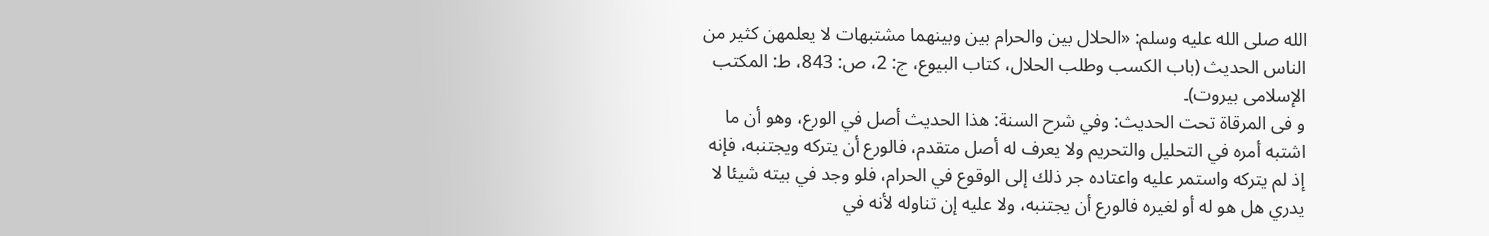الله صلى الله عليه وسلم: «الحلال بين والحرام بين وبينهما مشتبهات لا يعلمهن كثير من الناس الحدیث (باب الكسب وطلب الحلال، کتاب البیوع، ج: 2، ص: 843، ط: المکتب الإسلامی بیروت)۔
و فی المرقاۃ تحت الحدیث: وفي شرح السنة: هذا الحديث أصل في الورع، وهو أن ما اشتبه أمره في التحليل والتحريم ولا يعرف له أصل متقدم، فالورع أن يتركه ويجتنبه، فإنه إذ لم يتركه واستمر عليه واعتاده جر ذلك إلى الوقوع في الحرام، فلو وجد في بيته شيئا لا يدري هل هو له أو لغيره فالورع أن يجتنبه، ولا عليه إن تناوله لأنه في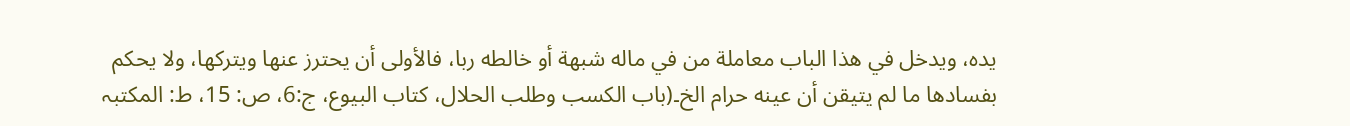يده، ويدخل في هذا الباب معاملة من في ماله شبهة أو خالطه ربا، فالأولى أن يحترز عنها ويتركها، ولا يحكم بفسادها ما لم يتيقن أن عينه حرام الخ۔(باب الكسب وطلب الحلال، کتاب البیوع، ج:6، ص: 15، ط: المکتبہ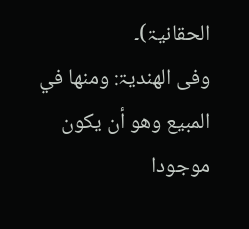الحقانیۃ)۔
وفی الھندیۃ: ومنها في المبيع وهو أن يكون موجودا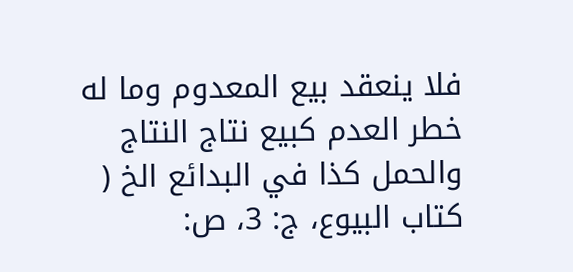فلا ينعقد بيع المعدوم وما له خطر العدم كبيع نتاج النتاج والحمل كذا في البدائع الخ ( کتاب البیوع، ج: 3، ص: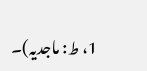1، ط: ماجدیہ)۔